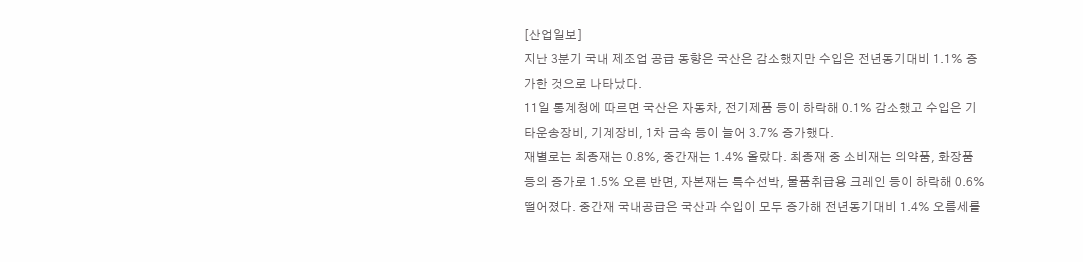[산업일보]
지난 3분기 국내 제조업 공급 동향은 국산은 감소했지만 수입은 전년동기대비 1.1% 증가한 것으로 나타났다.
11일 통계청에 따르면 국산은 자동차, 전기제품 등이 하락해 0.1% 감소했고 수입은 기타운송장비, 기계장비, 1차 금속 등이 늘어 3.7% 증가했다.
재별로는 최종재는 0.8%, 중간재는 1.4% 올랐다. 최종재 중 소비재는 의약품, 화장품 등의 증가로 1.5% 오른 반면, 자본재는 특수선박, 물품취급용 크레인 등이 하락해 0.6% 떨어졌다. 중간재 국내공급은 국산과 수입이 모두 증가해 전년동기대비 1.4% 오름세를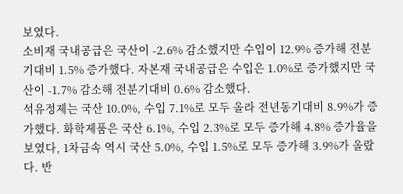보였다.
소비재 국내공급은 국산이 -2.6% 감소했지만 수입이 12.9% 증가해 전분기대비 1.5% 증가했다. 자본재 국내공급은 수입은 1.0%로 증가했지만 국산이 -1.7% 감소해 전분기대비 0.6% 감소했다.
석유정제는 국산 10.0%, 수입 7.1%로 모두 올라 전년동기대비 8.9%가 증가했다. 화학제품은 국산 6.1%, 수입 2.3%로 모두 증가해 4.8% 증가율을 보였다, 1차금속 역시 국산 5.0%, 수입 1.5%로 모두 증가해 3.9%가 올랐다. 반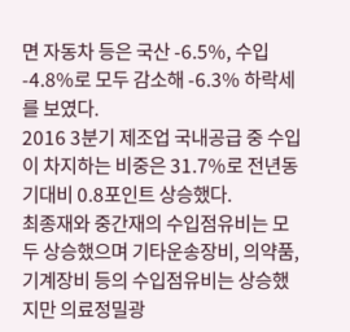면 자동차 등은 국산 -6.5%, 수입 -4.8%로 모두 감소해 -6.3% 하락세를 보였다.
2016 3분기 제조업 국내공급 중 수입이 차지하는 비중은 31.7%로 전년동기대비 0.8포인트 상승했다.
최종재와 중간재의 수입점유비는 모두 상승했으며 기타운송장비, 의약품, 기계장비 등의 수입점유비는 상승했지만 의료정밀광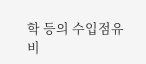학 등의 수입점유비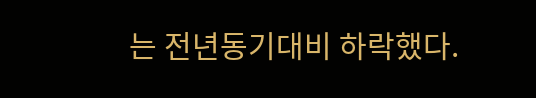는 전년동기대비 하락했다.